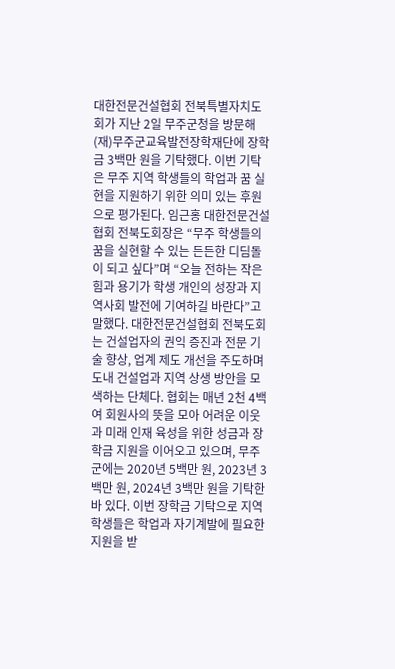대한전문건설협회 전북특별자치도회가 지난 2일 무주군청을 방문해 (재)무주군교육발전장학재단에 장학금 3백만 원을 기탁했다. 이번 기탁은 무주 지역 학생들의 학업과 꿈 실현을 지원하기 위한 의미 있는 후원으로 평가된다. 임근홍 대한전문건설협회 전북도회장은 “무주 학생들의 꿈을 실현할 수 있는 든든한 디딤돌이 되고 싶다”며 “오늘 전하는 작은 힘과 용기가 학생 개인의 성장과 지역사회 발전에 기여하길 바란다”고 말했다. 대한전문건설협회 전북도회는 건설업자의 권익 증진과 전문 기술 향상, 업계 제도 개선을 주도하며 도내 건설업과 지역 상생 방안을 모색하는 단체다. 협회는 매년 2천 4백여 회원사의 뜻을 모아 어려운 이웃과 미래 인재 육성을 위한 성금과 장학금 지원을 이어오고 있으며, 무주군에는 2020년 5백만 원, 2023년 3백만 원, 2024년 3백만 원을 기탁한 바 있다. 이번 장학금 기탁으로 지역 학생들은 학업과 자기계발에 필요한 지원을 받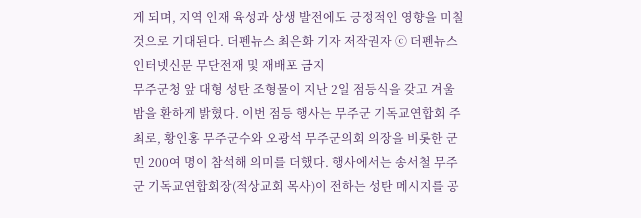게 되며, 지역 인재 육성과 상생 발전에도 긍정적인 영향을 미칠 것으로 기대된다. 더펜뉴스 최은화 기자 저작권자 ⓒ 더펜뉴스 인터넷신문 무단전재 및 재배포 금지
무주군청 앞 대형 성탄 조형물이 지난 2일 점등식을 갖고 겨울밤을 환하게 밝혔다. 이번 점등 행사는 무주군 기독교연합회 주최로, 황인홍 무주군수와 오광석 무주군의회 의장을 비롯한 군민 200여 명이 참석해 의미를 더했다. 행사에서는 송서철 무주군 기독교연합회장(적상교회 목사)이 전하는 성탄 메시지를 공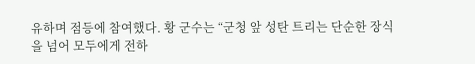유하며 점등에 참여했다. 황 군수는 “군청 앞 성탄 트리는 단순한 장식을 넘어 모두에게 전하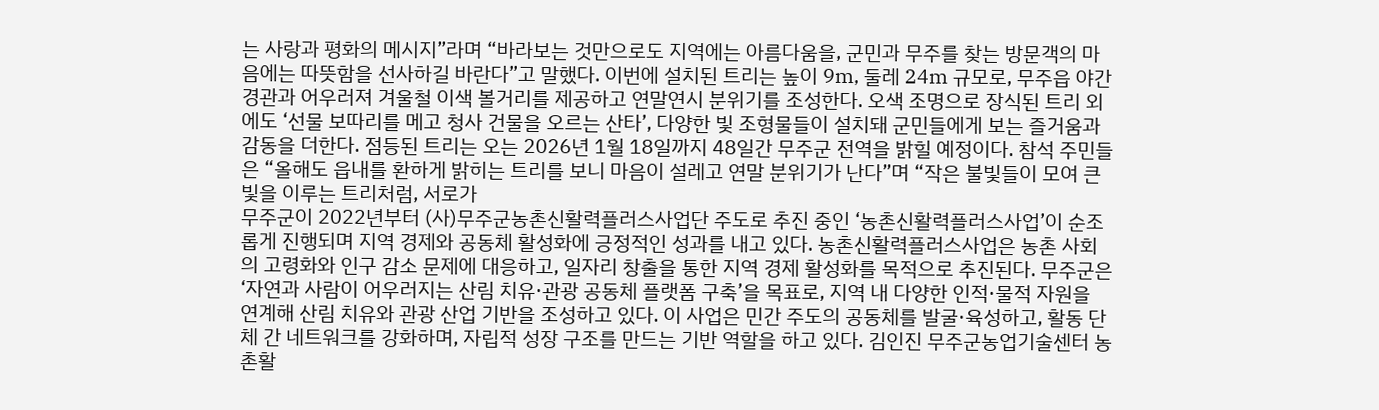는 사랑과 평화의 메시지”라며 “바라보는 것만으로도 지역에는 아름다움을, 군민과 무주를 찾는 방문객의 마음에는 따뜻함을 선사하길 바란다”고 말했다. 이번에 설치된 트리는 높이 9m, 둘레 24m 규모로, 무주읍 야간 경관과 어우러져 겨울철 이색 볼거리를 제공하고 연말연시 분위기를 조성한다. 오색 조명으로 장식된 트리 외에도 ‘선물 보따리를 메고 청사 건물을 오르는 산타’, 다양한 빛 조형물들이 설치돼 군민들에게 보는 즐거움과 감동을 더한다. 점등된 트리는 오는 2026년 1월 18일까지 48일간 무주군 전역을 밝힐 예정이다. 참석 주민들은 “올해도 읍내를 환하게 밝히는 트리를 보니 마음이 설레고 연말 분위기가 난다”며 “작은 불빛들이 모여 큰 빛을 이루는 트리처럼, 서로가
무주군이 2022년부터 (사)무주군농촌신활력플러스사업단 주도로 추진 중인 ‘농촌신활력플러스사업’이 순조롭게 진행되며 지역 경제와 공동체 활성화에 긍정적인 성과를 내고 있다. 농촌신활력플러스사업은 농촌 사회의 고령화와 인구 감소 문제에 대응하고, 일자리 창출을 통한 지역 경제 활성화를 목적으로 추진된다. 무주군은 ‘자연과 사람이 어우러지는 산림 치유·관광 공동체 플랫폼 구축’을 목표로, 지역 내 다양한 인적·물적 자원을 연계해 산림 치유와 관광 산업 기반을 조성하고 있다. 이 사업은 민간 주도의 공동체를 발굴·육성하고, 활동 단체 간 네트워크를 강화하며, 자립적 성장 구조를 만드는 기반 역할을 하고 있다. 김인진 무주군농업기술센터 농촌활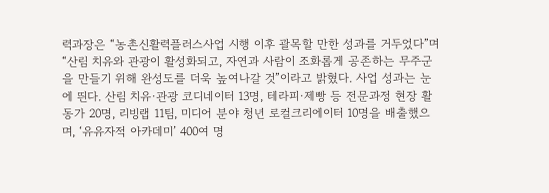력과장은 “농촌신활력플러스사업 시행 이후 괄목할 만한 성과를 거두었다”며 “산림 치유와 관광이 활성화되고, 자연과 사람이 조화롭게 공존하는 무주군을 만들기 위해 완성도를 더욱 높여나갈 것”이라고 밝혔다. 사업 성과는 눈에 띈다. 산림 치유·관광 코디네이터 13명, 테라피·제빵 등 전문과정 현장 활동가 20명, 리빙랩 11팀, 미디어 분야 청년 로컬크리에이터 10명을 배출했으며, ‘유유자적 아카데미’ 400여 명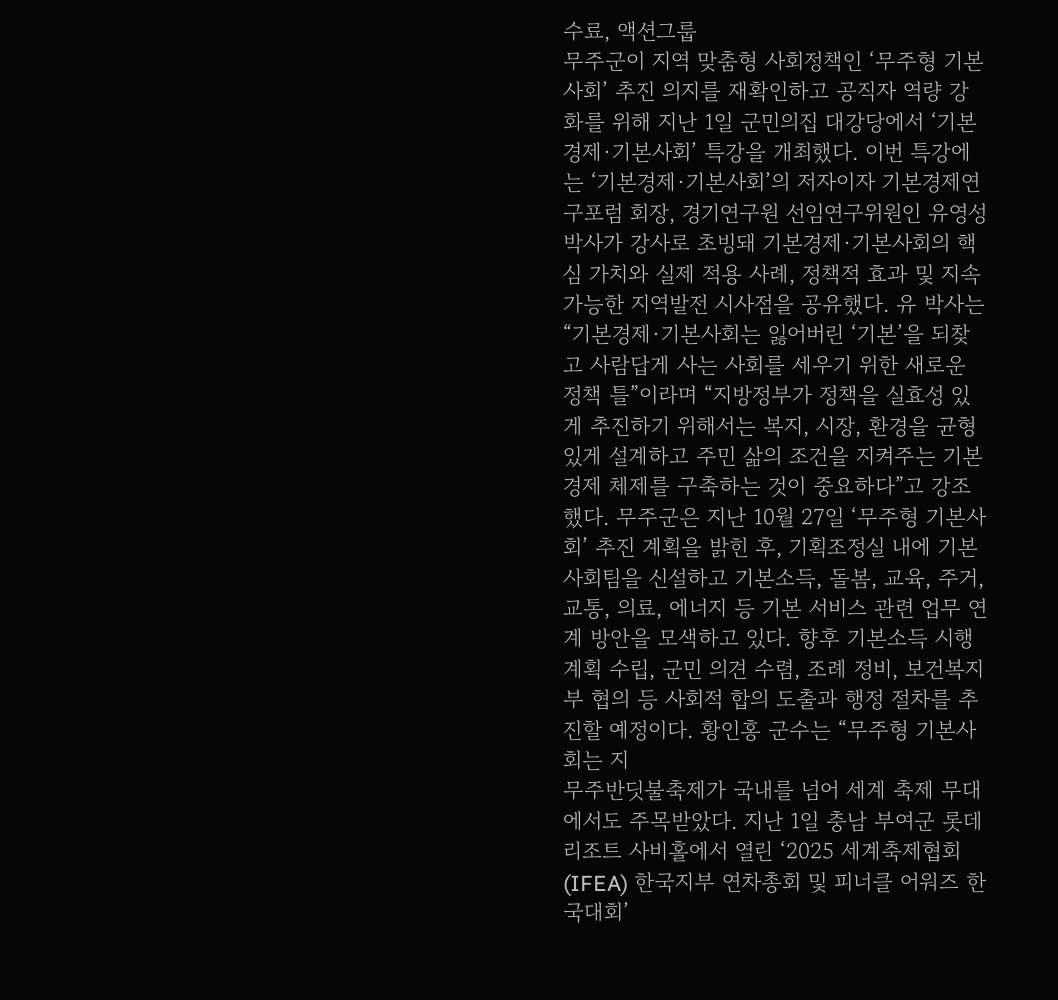수료, 액션그룹
무주군이 지역 맞춤형 사회정책인 ‘무주형 기본사회’ 추진 의지를 재확인하고 공직자 역량 강화를 위해 지난 1일 군민의집 대강당에서 ‘기본경제·기본사회’ 특강을 개최했다. 이번 특강에는 ‘기본경제·기본사회’의 저자이자 기본경제연구포럼 회장, 경기연구원 선임연구위원인 유영성 박사가 강사로 초빙돼 기본경제·기본사회의 핵심 가치와 실제 적용 사례, 정책적 효과 및 지속 가능한 지역발전 시사점을 공유했다. 유 박사는 “기본경제·기본사회는 잃어버린 ‘기본’을 되찾고 사람답게 사는 사회를 세우기 위한 새로운 정책 틀”이라며 “지방정부가 정책을 실효성 있게 추진하기 위해서는 복지, 시장, 환경을 균형 있게 설계하고 주민 삶의 조건을 지켜주는 기본경제 체제를 구축하는 것이 중요하다”고 강조했다. 무주군은 지난 10월 27일 ‘무주형 기본사회’ 추진 계획을 밝힌 후, 기획조정실 내에 기본사회팀을 신설하고 기본소득, 돌봄, 교육, 주거, 교통, 의료, 에너지 등 기본 서비스 관련 업무 연계 방안을 모색하고 있다. 향후 기본소득 시행계획 수립, 군민 의견 수렴, 조례 정비, 보건복지부 협의 등 사회적 합의 도출과 행정 절차를 추진할 예정이다. 황인홍 군수는 “무주형 기본사회는 지
무주반딧불축제가 국내를 넘어 세계 축제 무대에서도 주목받았다. 지난 1일 충남 부여군 롯데리조트 사비홀에서 열린 ‘2025 세계축제협회(IFEA) 한국지부 연차총회 및 피너클 어워즈 한국대회’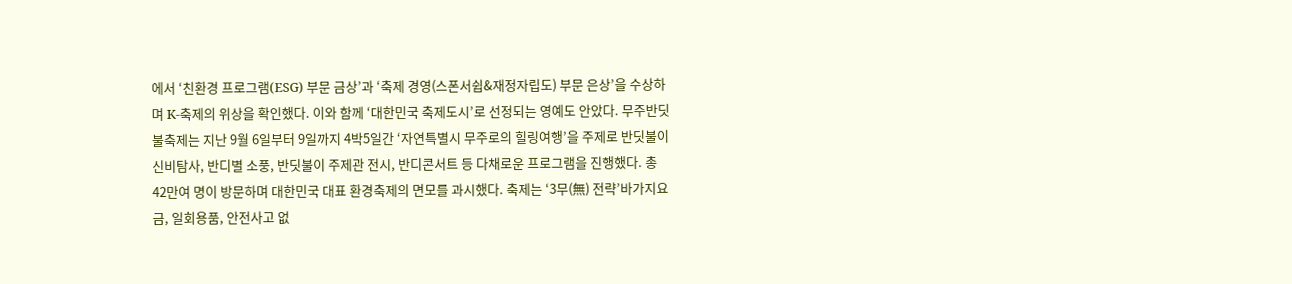에서 ‘친환경 프로그램(ESG) 부문 금상’과 ‘축제 경영(스폰서쉽&재정자립도) 부문 은상’을 수상하며 K-축제의 위상을 확인했다. 이와 함께 ‘대한민국 축제도시’로 선정되는 영예도 안았다. 무주반딧불축제는 지난 9월 6일부터 9일까지 4박5일간 ‘자연특별시 무주로의 힐링여행’을 주제로 반딧불이 신비탐사, 반디별 소풍, 반딧불이 주제관 전시, 반디콘서트 등 다채로운 프로그램을 진행했다. 총 42만여 명이 방문하며 대한민국 대표 환경축제의 면모를 과시했다. 축제는 ‘3무(無) 전략’바가지요금, 일회용품, 안전사고 없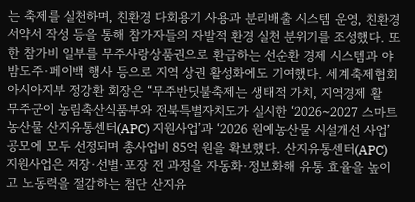는 축제를 실천하며, 친환경 다회용기 사용과 분리배출 시스템 운영, 친환경 서약서 작성 등을 통해 참가자들의 자발적 환경 실천 분위기를 조성했다. 또한 참가비 일부를 무주사랑상품권으로 환급하는 선순환 경제 시스템과 야밤도주·페이백 행사 등으로 지역 상권 활성화에도 기여했다. 세계축제협회 아시아지부 정강환 회장은 “무주반딧불축제는 생태적 가치, 지역경제 활
무주군이 농림축산식품부와 전북특별자치도가 실시한 ‘2026~2027 스마트 농산물 산지유통센터(APC) 지원사업’과 ‘2026 원예농산물 시설개선 사업’ 공모에 모두 선정되며 총사업비 85억 원을 확보했다. 산지유통센터(APC) 지원사업은 저장·선별·포장 전 과정을 자동화·정보화해 유통 효율을 높이고 노동력을 절감하는 첨단 산지유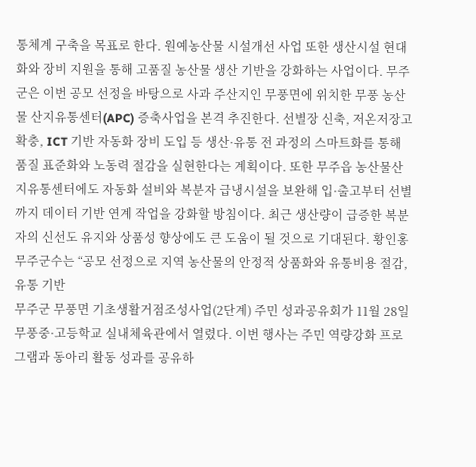통체계 구축을 목표로 한다. 원예농산물 시설개선 사업 또한 생산시설 현대화와 장비 지원을 통해 고품질 농산물 생산 기반을 강화하는 사업이다. 무주군은 이번 공모 선정을 바탕으로 사과 주산지인 무풍면에 위치한 무풍 농산물 산지유통센터(APC) 증축사업을 본격 추진한다. 선별장 신축, 저온저장고 확충, ICT 기반 자동화 장비 도입 등 생산·유통 전 과정의 스마트화를 통해 품질 표준화와 노동력 절감을 실현한다는 계획이다. 또한 무주읍 농산물산지유통센터에도 자동화 설비와 복분자 급냉시설을 보완해 입·출고부터 선별까지 데이터 기반 연계 작업을 강화할 방침이다. 최근 생산량이 급증한 복분자의 신선도 유지와 상품성 향상에도 큰 도움이 될 것으로 기대된다. 황인홍 무주군수는 “공모 선정으로 지역 농산물의 안정적 상품화와 유통비용 절감, 유통 기반
무주군 무풍면 기초생활거점조성사업(2단계) 주민 성과공유회가 11월 28일 무풍중·고등학교 실내체육관에서 열렸다. 이번 행사는 주민 역량강화 프로그램과 동아리 활동 성과를 공유하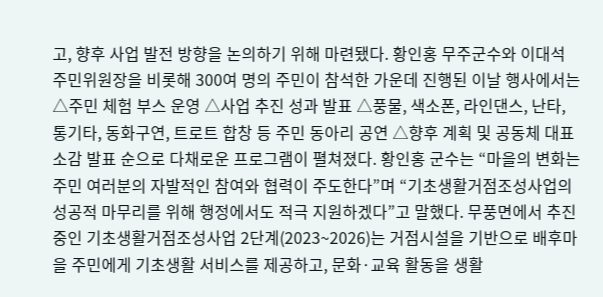고, 향후 사업 발전 방향을 논의하기 위해 마련됐다. 황인홍 무주군수와 이대석 주민위원장을 비롯해 300여 명의 주민이 참석한 가운데 진행된 이날 행사에서는 △주민 체험 부스 운영 △사업 추진 성과 발표 △풍물, 색소폰, 라인댄스, 난타, 통기타, 동화구연, 트로트 합창 등 주민 동아리 공연 △향후 계획 및 공동체 대표 소감 발표 순으로 다채로운 프로그램이 펼쳐졌다. 황인홍 군수는 “마을의 변화는 주민 여러분의 자발적인 참여와 협력이 주도한다”며 “기초생활거점조성사업의 성공적 마무리를 위해 행정에서도 적극 지원하겠다”고 말했다. 무풍면에서 추진 중인 기초생활거점조성사업 2단계(2023~2026)는 거점시설을 기반으로 배후마을 주민에게 기초생활 서비스를 제공하고, 문화·교육 활동을 생활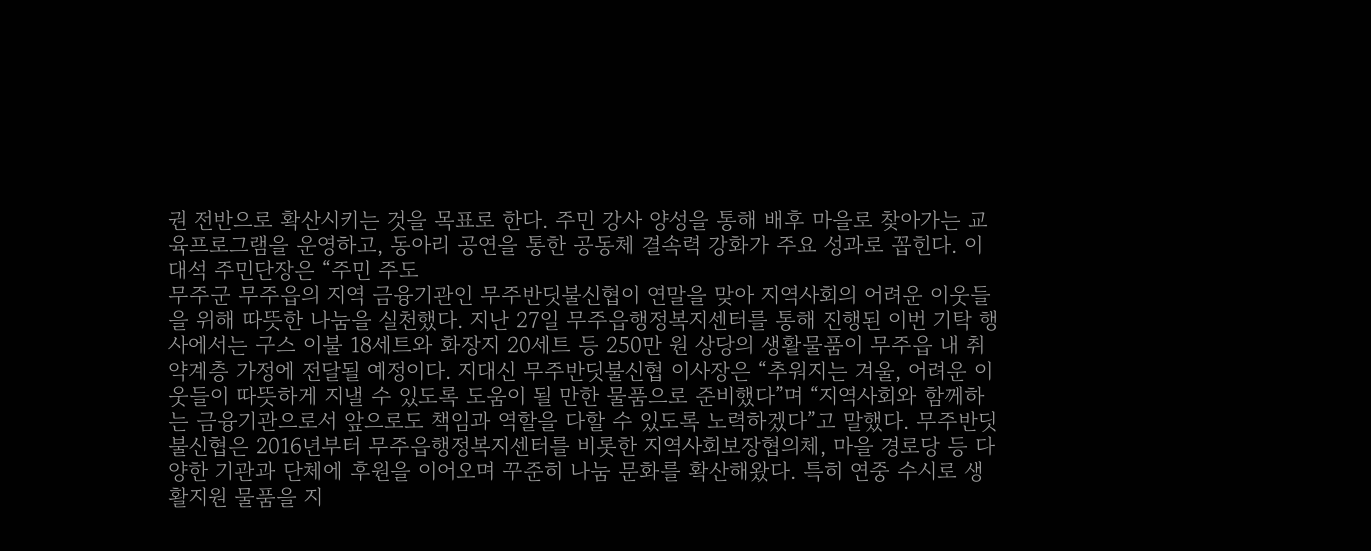권 전반으로 확산시키는 것을 목표로 한다. 주민 강사 양성을 통해 배후 마을로 찾아가는 교육프로그램을 운영하고, 동아리 공연을 통한 공동체 결속력 강화가 주요 성과로 꼽힌다. 이대석 주민단장은 “주민 주도
무주군 무주읍의 지역 금융기관인 무주반딧불신협이 연말을 맞아 지역사회의 어려운 이웃들을 위해 따뜻한 나눔을 실천했다. 지난 27일 무주읍행정복지센터를 통해 진행된 이번 기탁 행사에서는 구스 이불 18세트와 화장지 20세트 등 250만 원 상당의 생활물품이 무주읍 내 취약계층 가정에 전달될 예정이다. 지대신 무주반딧불신협 이사장은 “추워지는 겨울, 어려운 이웃들이 따뜻하게 지낼 수 있도록 도움이 될 만한 물품으로 준비했다”며 “지역사회와 함께하는 금융기관으로서 앞으로도 책임과 역할을 다할 수 있도록 노력하겠다”고 말했다. 무주반딧불신협은 2016년부터 무주읍행정복지센터를 비롯한 지역사회보장협의체, 마을 경로당 등 다양한 기관과 단체에 후원을 이어오며 꾸준히 나눔 문화를 확산해왔다. 특히 연중 수시로 생활지원 물품을 지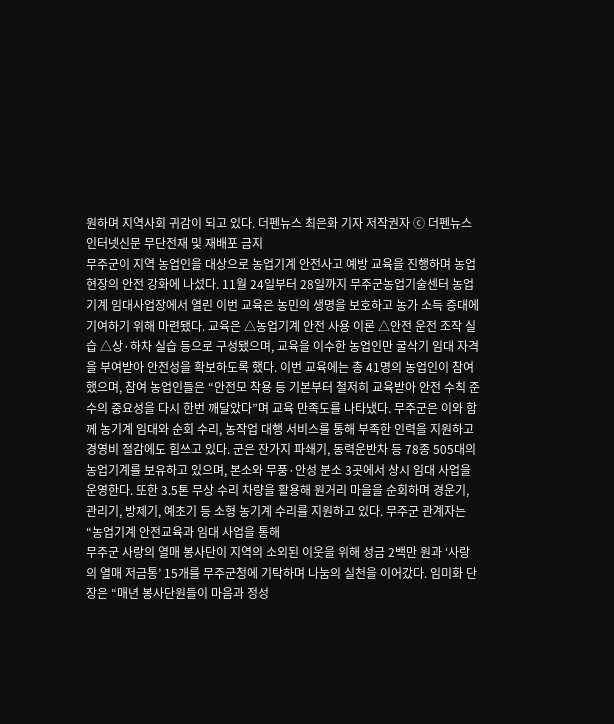원하며 지역사회 귀감이 되고 있다. 더펜뉴스 최은화 기자 저작권자 ⓒ 더펜뉴스 인터넷신문 무단전재 및 재배포 금지
무주군이 지역 농업인을 대상으로 농업기계 안전사고 예방 교육을 진행하며 농업 현장의 안전 강화에 나섰다. 11월 24일부터 28일까지 무주군농업기술센터 농업기계 임대사업장에서 열린 이번 교육은 농민의 생명을 보호하고 농가 소득 증대에 기여하기 위해 마련됐다. 교육은 △농업기계 안전 사용 이론 △안전 운전 조작 실습 △상·하차 실습 등으로 구성됐으며, 교육을 이수한 농업인만 굴삭기 임대 자격을 부여받아 안전성을 확보하도록 했다. 이번 교육에는 총 41명의 농업인이 참여했으며, 참여 농업인들은 “안전모 착용 등 기본부터 철저히 교육받아 안전 수칙 준수의 중요성을 다시 한번 깨달았다”며 교육 만족도를 나타냈다. 무주군은 이와 함께 농기계 임대와 순회 수리, 농작업 대행 서비스를 통해 부족한 인력을 지원하고 경영비 절감에도 힘쓰고 있다. 군은 잔가지 파쇄기, 동력운반차 등 78종 505대의 농업기계를 보유하고 있으며, 본소와 무풍·안성 분소 3곳에서 상시 임대 사업을 운영한다. 또한 3.5톤 무상 수리 차량을 활용해 원거리 마을을 순회하며 경운기, 관리기, 방제기, 예초기 등 소형 농기계 수리를 지원하고 있다. 무주군 관계자는 “농업기계 안전교육과 임대 사업을 통해
무주군 사랑의 열매 봉사단이 지역의 소외된 이웃을 위해 성금 2백만 원과 ‘사랑의 열매 저금통’ 15개를 무주군청에 기탁하며 나눔의 실천을 이어갔다. 임미화 단장은 “매년 봉사단원들이 마음과 정성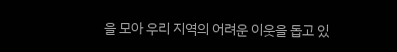을 모아 우리 지역의 어려운 이웃을 돕고 있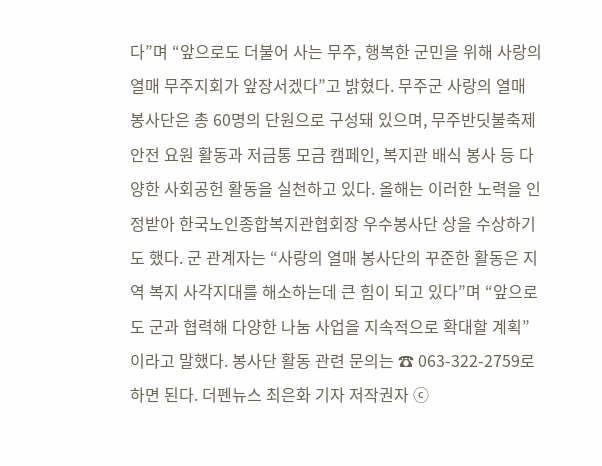다”며 “앞으로도 더불어 사는 무주, 행복한 군민을 위해 사랑의 열매 무주지회가 앞장서겠다”고 밝혔다. 무주군 사랑의 열매 봉사단은 총 60명의 단원으로 구성돼 있으며, 무주반딧불축제 안전 요원 활동과 저금통 모금 캠페인, 복지관 배식 봉사 등 다양한 사회공헌 활동을 실천하고 있다. 올해는 이러한 노력을 인정받아 한국노인종합복지관협회장 우수봉사단 상을 수상하기도 했다. 군 관계자는 “사랑의 열매 봉사단의 꾸준한 활동은 지역 복지 사각지대를 해소하는데 큰 힘이 되고 있다”며 “앞으로도 군과 협력해 다양한 나눔 사업을 지속적으로 확대할 계획”이라고 말했다. 봉사단 활동 관련 문의는 ☎ 063-322-2759로 하면 된다. 더펜뉴스 최은화 기자 저작권자 ⓒ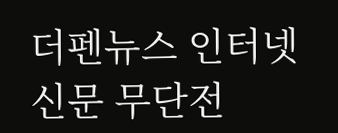더펜뉴스 인터넷신문 무단전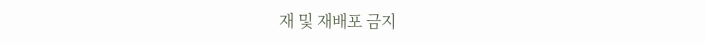재 및 재배포 금지